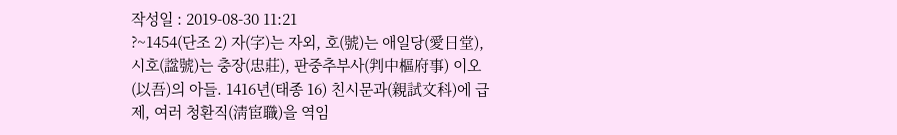작성일 : 2019-08-30 11:21
?~1454(단조 2) 자(字)는 자외, 호(號)는 애일당(愛日堂), 시호(諡號)는 충장(忠莊), 판중추부사(判中樞府事) 이오(以吾)의 아들. 1416년(태종 16) 친시문과(親試文科)에 급제, 여러 청환직(淸宦職)을 역임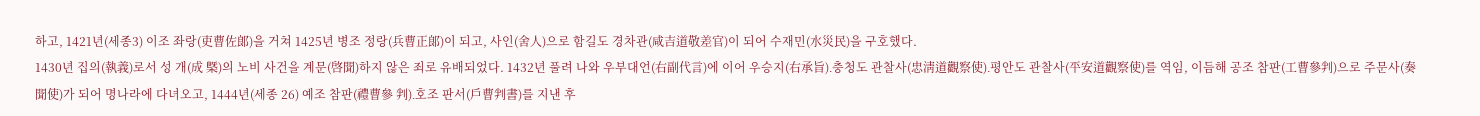하고, 1421년(세종3) 이조 좌랑(吏曹佐郞)을 거쳐 1425년 병조 정랑(兵曹正郞)이 되고, 사인(舍人)으로 함길도 경차관(咸吉道敬差官)이 되어 수재민(水災民)을 구호했다.
1430년 집의(執義)로서 성 개(成 槩)의 노비 사건을 계문(啓聞)하지 않은 죄로 유배되었다. 1432년 풀려 나와 우부대언(右副代言)에 이어 우승지(右承旨)․충청도 관찰사(忠淸道觀察使)․평안도 관찰사(平安道觀察使)를 역임, 이듬해 공조 참판(工曹參判)으로 주문사(奏聞使)가 되어 명나라에 다녀오고, 1444년(세종 26) 예조 참판(禮曹參 判)․호조 판서(戶曹判書)를 지낸 후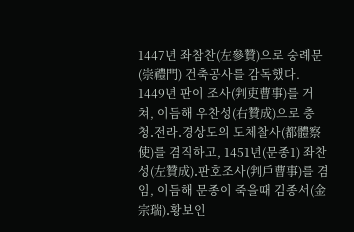1447년 좌참찬(左參贊)으로 숭례문(崇禮門) 건축공사를 감독했다.
1449년 판이 조사(判吏曹事)를 거쳐, 이듬해 우찬성(右贊成)으로 충청․전라․경상도의 도체찰사(都體察使)를 겸직하고, 1451년(문종1) 좌찬성(左贊成)․판호조사(判戶曹事)를 겸임, 이듬해 문종이 죽을때 김종서(金宗瑞)․황보인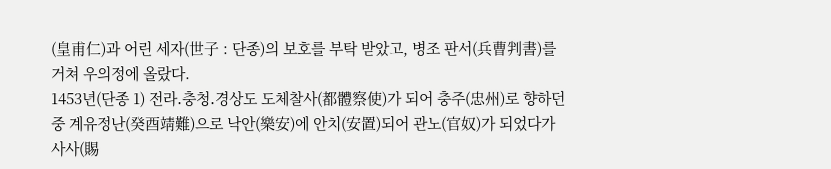(皇甫仁)과 어린 세자(世子 : 단종)의 보호를 부탁 받았고, 병조 판서(兵曹判書)를 거쳐 우의정에 올랐다.
1453년(단종 1) 전라․충청․경상도 도체찰사(都體察使)가 되어 충주(忠州)로 향하던 중 계유정난(癸酉靖難)으로 낙안(樂安)에 안치(安置)되어 관노(官奴)가 되었다가 사사(賜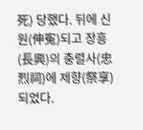死) 당했다. 뒤에 신원(伸寃)되고 장흥(長興)의 충렬사(忠烈祠)에 제향(祭享)되었다.